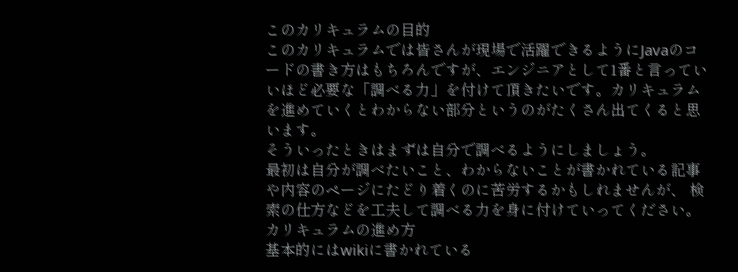このカリキュラムの目的
このカリキュラムでは皆さんが現場で活躍できるようにJavaのコードの書き方はもちろんですが、エンジニアとして1番と言っていいほど必要な「調べる力」を付けて頂きたいです。カリキュラムを進めていくとわからない部分というのがたくさん出てくると思います。
そういったときはまずは自分で調べるようにしましょう。
最初は自分が調べたいこと、わからないことが書かれている記事や内容のページにたどり着くのに苦労するかもしれませんが、 検索の仕方などを工夫して調べる力を身に付けていってください。
カリキュラムの進め方
基本的にはwikiに書かれている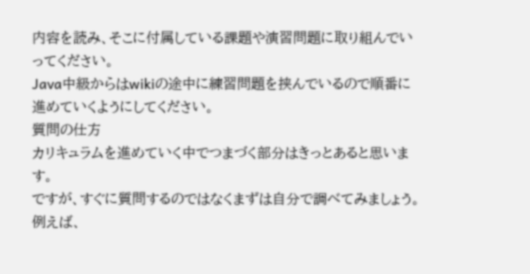内容を読み、そこに付属している課題や演習問題に取り組んでいってください。
Java中級からはwikiの途中に練習問題を挟んでいるので順番に進めていくようにしてください。
質問の仕方
カリキュラムを進めていく中でつまづく部分はきっとあると思います。
ですが、すぐに質問するのではなくまずは自分で調べてみましょう。
例えば、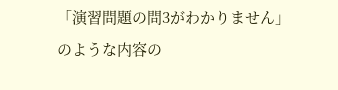「演習問題の問3がわかりません」のような内容の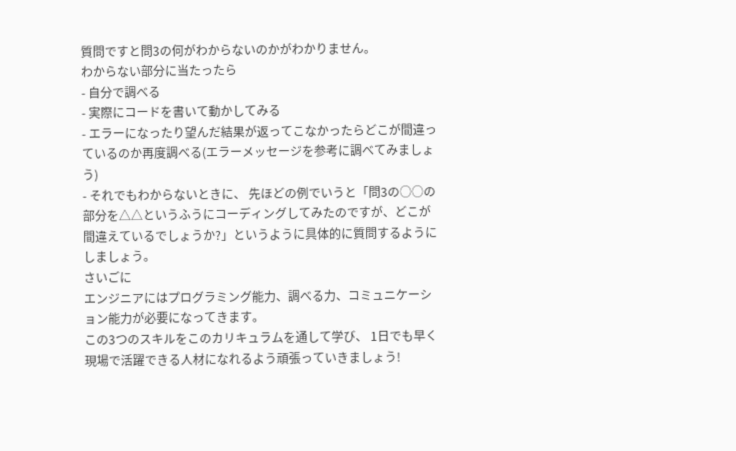質問ですと問3の何がわからないのかがわかりません。
わからない部分に当たったら
- 自分で調べる
- 実際にコードを書いて動かしてみる
- エラーになったり望んだ結果が返ってこなかったらどこが間違っているのか再度調べる(エラーメッセージを参考に調べてみましょう)
- それでもわからないときに、 先ほどの例でいうと「問3の○○の部分を△△というふうにコーディングしてみたのですが、どこが間違えているでしょうか?」というように具体的に質問するようにしましょう。
さいごに
エンジニアにはプログラミング能力、調べる力、コミュニケーション能力が必要になってきます。
この3つのスキルをこのカリキュラムを通して学び、 1日でも早く現場で活躍できる人材になれるよう頑張っていきましょう!